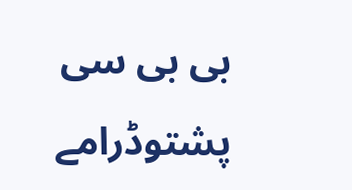بی بی سی پشتوڈرامے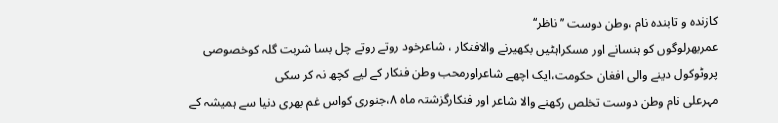کازندہ و تابندہ نام ،وطن دوست ’’ناظر‘‘
عمربھرلوگوں کو ہنسانے اور مسکراہٹیں بکھیرنے والافنکار ، شاعرخود روتے روتے چل بسا شربت گلہ کوخصوصی پروٹوکول دینے والی افغان حکومت،ایک اچھے شاعراورمحب وطن فنکار کے لیے کچھ نہ کر سکی
مہرعلی نام وطن دوست تخلص رکھنے والا شاعر اور فنکارگزشتہ ماہ ۸،جنوری کواس غم بھری دنیا سے ہمیشہ کے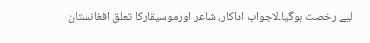لیے رخصت ہوگیا۔لاجواب اداکار، شاعر اورموسیقارکا تعلق افغانستان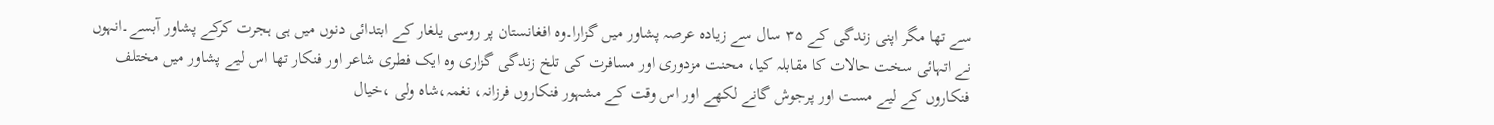سے تھا مگر اپنی زندگی کے ۳۵ سال سے زیادہ عرصہ پشاور میں گزارا۔وہ افغانستان پر روسی یلغار کے ابتدائی دنوں میں ہی ہجرت کرکے پشاور آبسے۔انہوں نے اتہائی سخت حالات کا مقابلہ کیا، محنت مزدوری اور مسافرت کی تلخ زندگی گزاری وہ ایک فطری شاعر اور فنکار تھا اس لیے پشاور میں مختلف فنکاروں کے لیے مست اور پرجوش گانے لکھے اور اس وقت کے مشہور فنکاروں فرزانہ، نغمہ،شاہ ولی ،خیال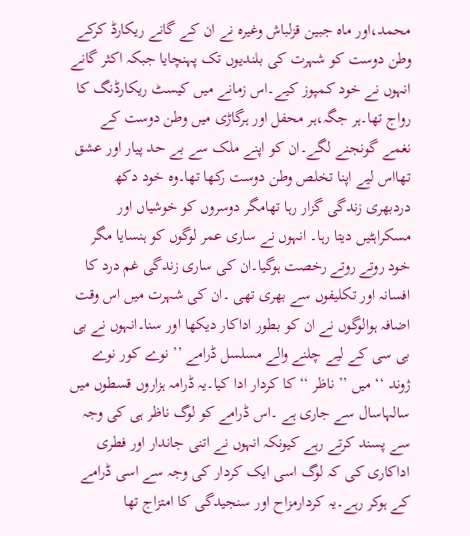محمد،اور ماہ جبین قزلباش وغیرہ نے ان کے گانے ریکارڈ کرکے وطن دوست کو شہرت کی بلندیوں تک پہنچایا جبکہ اکثر گانے انہوں نے خود کمپوز کیے۔اس زمانے میں کیسٹ ریکارڈنگ کا رواج تھا۔ہر جگہ،ہر محفل اور ہرگاڑی میں وطن دوست کے نغمے گونجنے لگے۔ان کو اپنے ملک سے بے حد پیار اور عشق تھااس لیے اپنا تخلص وطن دوست رکھا تھا۔وہ خود دکھ دردبھری زندگی گزار رہا تھامگر دوسروں کو خوشیاں اور مسکراہٹیں دیتا رہا۔ انہوں نے ساری عمر لوگوں کو ہنسایا مگر خود روتے روتے رخصت ہوگیا۔ان کی ساری زندگی غم درد کا افسانہ اور تکلیفوں سے بھری تھی ۔ان کی شہرت میں اس وقت اضافہ ہوالوگوں نے ان کو بطور اداکار دیکھا اور سنا۔انہوں نے بی بی سی کے لیے چلنے والے مسلسل ڈرامے ’’ نوے کور نوے ژوند ‘‘ میں ’’ ناظر ‘‘ کا کردار ادا کیا۔یہ ڈرامہ ہزاروں قسطوں میں سالہاسال سے جاری ہے ۔اس ڈرامے کو لوگ ناظر ہی کی وجہ سے پسند کرتے رہے کیونکہ انہوں نے اتنی جاندار اور فطری اداکاری کی کہ لوگ اسی ایک کردار کی وجہ سے اسی ڈرامے کے ہوکر رہے۔یہ کردارمزاح اور سنجیدگی کا امتزاج تھا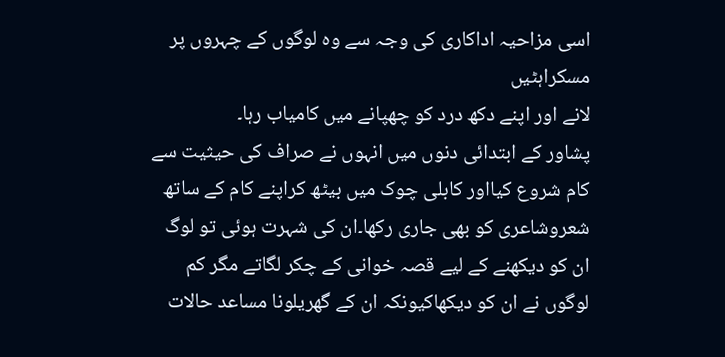اسی مزاحیہ اداکاری کی وجہ سے وہ لوگوں کے چہروں پر مسکراہٹیں
لانے اور اپنے دکھ درد کو چھپانے میں کامیاب رہا۔
پشاور کے ابتدائی دنوں میں انہوں نے صراف کی حیثیت سے کام شروع کیااور کابلی چوک میں بیٹھ کراپنے کام کے ساتھ شعروشاعری کو بھی جاری رکھا۔ان کی شہرت ہوئی تو لوگ ان کو دیکھنے کے لیے قصہ خوانی کے چکر لگاتے مگر کم لوگوں نے ان کو دیکھاکیونکہ ان کے گھریلونا مساعد حالات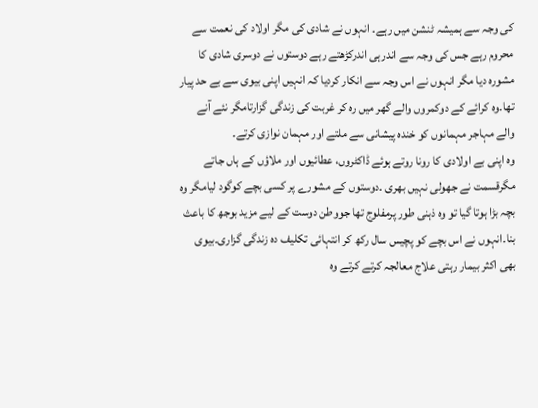کی وجہ سے ہمیشہ ٹنشن میں رہے۔ انہوں نے شادی کی مگر اولاد کی نعمت سے محروم رہے جس کی وجہ سے اندرہی اندرکڑھتے رہے دوستوں نے دوسری شادی کا مشورہ دیا مگر انہوں نے اس وجہ سے انکار کردیا کہ انہیں اپنی بیوی سے بے حد پیار تھا۔وہ کرائے کے دوکمروں والے گھر میں رہ کر غربت کی زندگی گزارتامگر نئے آنے والے مہاجر مہمانوں کو خندہ پیشانی سے ملتے اور مہمان نوازی کرتے۔
وہ اپنی بے اولادی کا رونا روتے ہوئے ڈاکٹروں، عطائیوں اور ملاؤں کے ہاں جاتے مگرقسمت نے جھولی نہیں بھری ۔دوستوں کے مشورے پر کسی بچے کوگود لیامگر وہ بچہ بڑا ہوتا گیا تو وہ ذہنی طور پرمفلوج تھا جووطن دوست کے لیے مزید بوجھ کا باعث بنا۔انہوں نے اس بچے کو پچیس سال رکھ کر انتہائی تکلیف دہ زندگی گزاری۔بیوی بھی اکثر بیمار رہتی علاج معالجہ کرتے کرتے وہ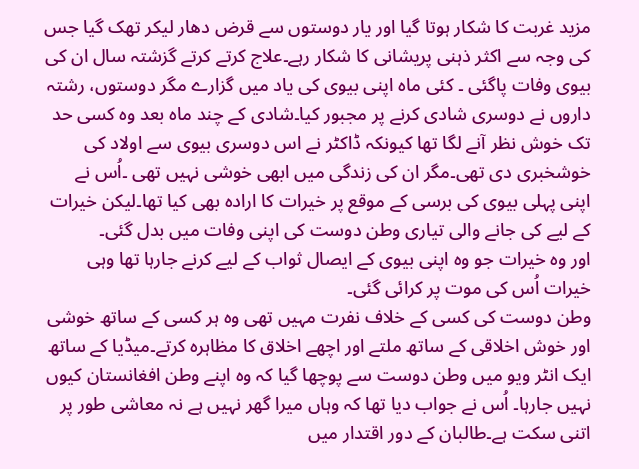مزید غربت کا شکار ہوتا گیا اور یار دوستوں سے قرض دھار لیکر تھک گیا جس کی وجہ سے اکثر ذہنی پریشانی کا شکار رہے۔علاج کرتے کرتے گزشتہ سال ان کی بیوی وفات پاگئی ۔ کئی ماہ اپنی بیوی کی یاد میں گزارے مگر دوستوں، رشتہ داروں نے دوسری شادی کرنے پر مجبور کیا۔شادی کے چند ماہ بعد وہ کسی حد تک خوش نظر آنے لگا تھا کیونکہ ڈاکٹر نے اس دوسری بیوی سے اولاد کی خوشخبری دی تھی۔مگر ان کی زندگی میں ابھی خوشی نہیں تھی ۔اُس نے اپنی پہلی بیوی کی برسی کے موقع پر خیرات کا ارادہ بھی کیا تھا۔لیکن خیرات کے لیے کی جانے والی تیاری وطن دوست کی اپنی وفات میں بدل گئی۔
اور وہ خیرات جو وہ اپنی بیوی کے ایصال ثواب کے لیے کرنے جارہا تھا وہی خیرات اُس کی موت پر کرائی گئی۔
وطن دوست کی کسی کے خلاف نفرت مہیں تھی وہ ہر کسی کے ساتھ خوشی اور خوش اخلاقی کے ساتھ ملتے اور اچھے اخلاق کا مظاہرہ کرتے۔میڈیا کے ساتھ ایک انٹر ویو میں وطن دوست سے پوچھا گیا کہ وہ اپنے وطن افغانستان کیوں نہیں جارہا۔ اُس نے جواب دیا تھا کہ وہاں میرا گھر نہیں ہے نہ معاشی طور پر اتنی سکت ہے۔طالبان کے دور اقتدار میں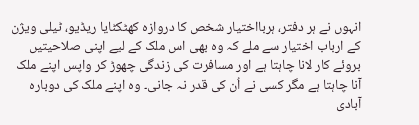انہوں نے ہر دفتر، ہربااختیار شخص کا دروازہ کھٹکٹایا ریڈیو، ٹیلی ویژن کے ارباب اختیار سے ملے کہ وہ بھی اس ملک کے لیے اپنی صلاحیتیں بروئے کار لانا چاہتا ہے اور مسافرت کی زندگی چھوڑ کر واپس اپنے ملک آنا چاہتا ہے مگر کسی نے اُن کی قدر نہ جانی۔ وہ اپنے ملک کی دوبارہ آبادی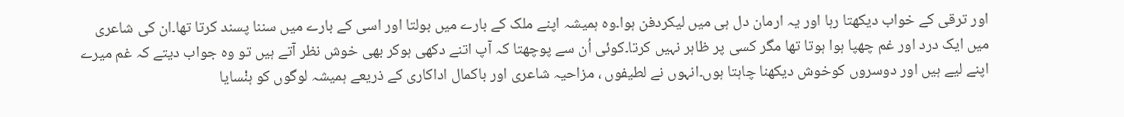اور ترقی کے خواب دیکھتا رہا اور یہ ارمان دل ہی میں لیکردفن ہوا۔وہ ہمیشہ اپنے ملک کے بارے میں بولتا اور اسی کے بارے میں سننا پسند کرتا تھا۔ان کی شاعری میں ایک درد اور غم چھپا ہوا ہوتا تھا مگر کسی پر ظاہر نہیں کرتا۔کوئی اُن سے پوچھتا کہ آپ اتنے دکھی ہوکر بھی خوش نظر آتے ہیں تو وہ جواب دیتے کہ غم میرے اپنے لیے ہیں اور دوسروں کوخوش دیکھنا چاہتا ہوں۔انہوں نے لطیفوں ، مزاحیہ شاعری اور باکمال اداکاری کے ذریعے ہمیشہ لوگوں کو ہنْسایا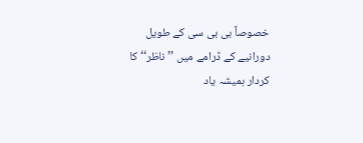خصوصاً بی بی سی کے طویل دورانیے کے ڈرامے میں ’’ ناظر‘‘ کا کردار ہمیشہ یاد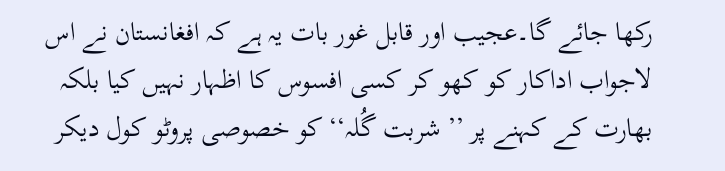رکھا جائے گا۔عجیب اور قابل غور بات یہ ہے کہ افغانستان نے اس لاجواب اداکار کو کھو کر کسی افسوس کا اظہار نہیں کیا بلکہ بھارت کے کہنے پر ’’ شربت گُلہ‘‘ کو خصوصی پروٹو کول دیکر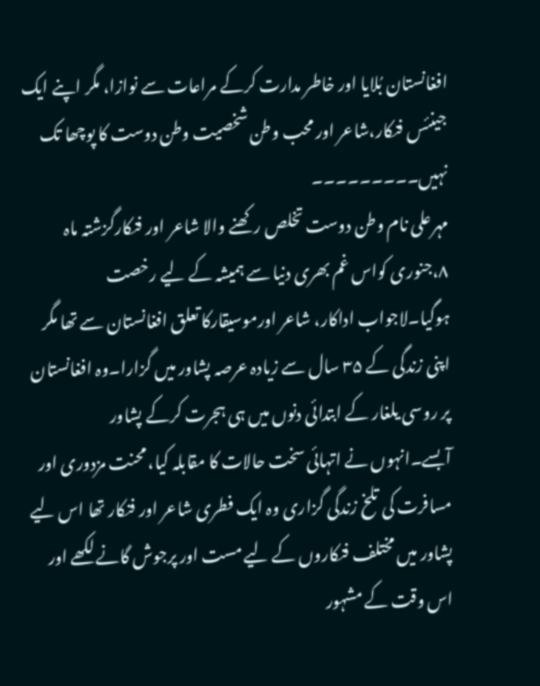افغانستان بُلایا اور خاطر مدارت کرکے مراعات سے نوازا، مگر اپنے ایک جینئس فنکار،شاعر اور محب وطن شخصیت وطن دوست کا پوچھا تک نہیں۔۔۔۔۔۔۔۔۔
مہرعلی نام وطن دوست تخلص رکھنے والا شاعر اور فنکارگزشتہ ماہ ۸،جنوری کواس غم بھری دنیا سے ہمیشہ کے لیے رخصت ہوگیا۔لاجواب اداکار، شاعر اورموسیقارکا تعلق افغانستان سے تھا مگر اپنی زندگی کے ۳۵ سال سے زیادہ عرصہ پشاور میں گزارا۔وہ افغانستان پر روسی یلغار کے ابتدائی دنوں میں ہی ہجرت کرکے پشاور آبسے۔انہوں نے اتہائی سخت حالات کا مقابلہ کیا، محنت مزدوری اور مسافرت کی تلخ زندگی گزاری وہ ایک فطری شاعر اور فنکار تھا اس لیے پشاور میں مختلف فنکاروں کے لیے مست اور پرجوش گانے لکھے اور اس وقت کے مشہور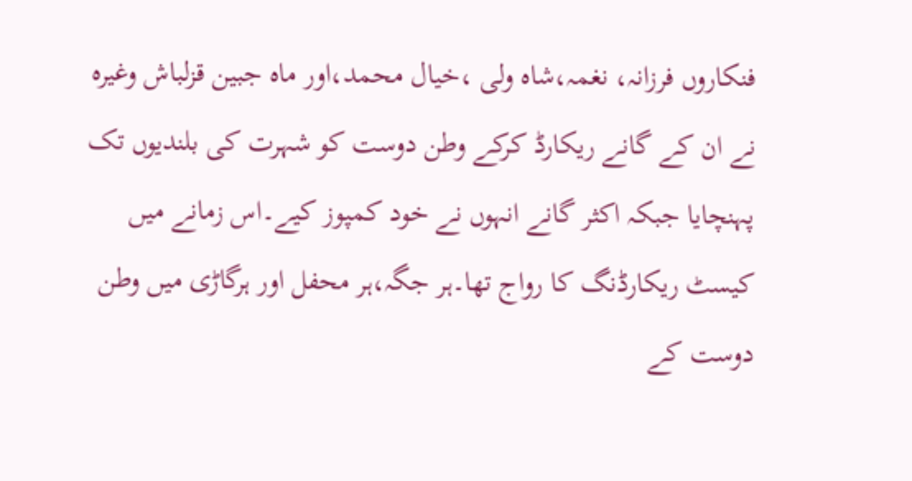فنکاروں فرزانہ، نغمہ،شاہ ولی ،خیال محمد،اور ماہ جبین قزلباش وغیرہ نے ان کے گانے ریکارڈ کرکے وطن دوست کو شہرت کی بلندیوں تک پہنچایا جبکہ اکثر گانے انہوں نے خود کمپوز کیے۔اس زمانے میں کیسٹ ریکارڈنگ کا رواج تھا۔ہر جگہ،ہر محفل اور ہرگاڑی میں وطن دوست کے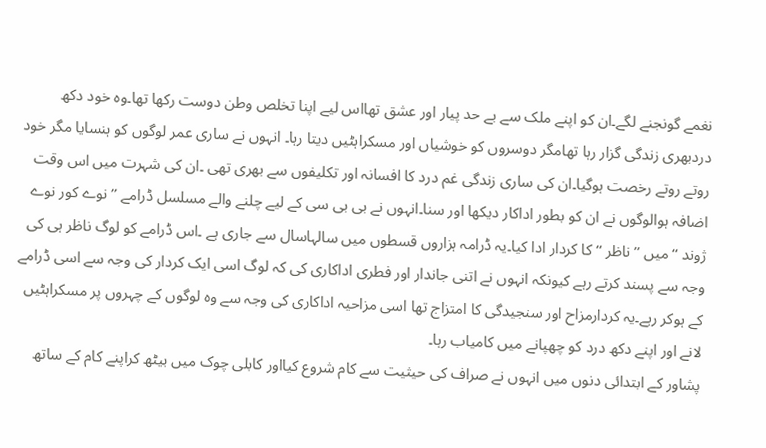نغمے گونجنے لگے۔ان کو اپنے ملک سے بے حد پیار اور عشق تھااس لیے اپنا تخلص وطن دوست رکھا تھا۔وہ خود دکھ دردبھری زندگی گزار رہا تھامگر دوسروں کو خوشیاں اور مسکراہٹیں دیتا رہا۔ انہوں نے ساری عمر لوگوں کو ہنسایا مگر خود روتے روتے رخصت ہوگیا۔ان کی ساری زندگی غم درد کا افسانہ اور تکلیفوں سے بھری تھی ۔ان کی شہرت میں اس وقت اضافہ ہوالوگوں نے ان کو بطور اداکار دیکھا اور سنا۔انہوں نے بی بی سی کے لیے چلنے والے مسلسل ڈرامے ’’ نوے کور نوے ژوند ‘‘ میں ’’ ناظر ‘‘ کا کردار ادا کیا۔یہ ڈرامہ ہزاروں قسطوں میں سالہاسال سے جاری ہے ۔اس ڈرامے کو لوگ ناظر ہی کی وجہ سے پسند کرتے رہے کیونکہ انہوں نے اتنی جاندار اور فطری اداکاری کی کہ لوگ اسی ایک کردار کی وجہ سے اسی ڈرامے کے ہوکر رہے۔یہ کردارمزاح اور سنجیدگی کا امتزاج تھا اسی مزاحیہ اداکاری کی وجہ سے وہ لوگوں کے چہروں پر مسکراہٹیں
لانے اور اپنے دکھ درد کو چھپانے میں کامیاب رہا۔
پشاور کے ابتدائی دنوں میں انہوں نے صراف کی حیثیت سے کام شروع کیااور کابلی چوک میں بیٹھ کراپنے کام کے ساتھ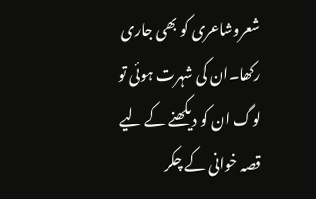شعروشاعری کو بھی جاری رکھا۔ان کی شہرت ہوئی تو لوگ ان کو دیکھنے کے لیے قصہ خوانی کے چکر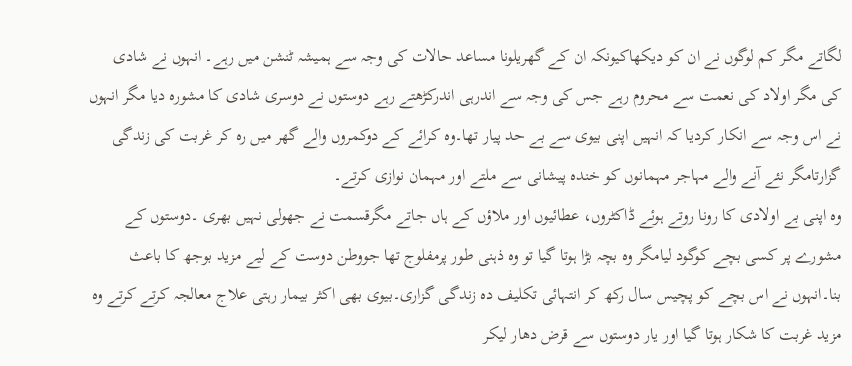لگاتے مگر کم لوگوں نے ان کو دیکھاکیونکہ ان کے گھریلونا مساعد حالات کی وجہ سے ہمیشہ ٹنشن میں رہے۔ انہوں نے شادی کی مگر اولاد کی نعمت سے محروم رہے جس کی وجہ سے اندرہی اندرکڑھتے رہے دوستوں نے دوسری شادی کا مشورہ دیا مگر انہوں نے اس وجہ سے انکار کردیا کہ انہیں اپنی بیوی سے بے حد پیار تھا۔وہ کرائے کے دوکمروں والے گھر میں رہ کر غربت کی زندگی گزارتامگر نئے آنے والے مہاجر مہمانوں کو خندہ پیشانی سے ملتے اور مہمان نوازی کرتے۔
وہ اپنی بے اولادی کا رونا روتے ہوئے ڈاکٹروں، عطائیوں اور ملاؤں کے ہاں جاتے مگرقسمت نے جھولی نہیں بھری ۔دوستوں کے مشورے پر کسی بچے کوگود لیامگر وہ بچہ بڑا ہوتا گیا تو وہ ذہنی طور پرمفلوج تھا جووطن دوست کے لیے مزید بوجھ کا باعث بنا۔انہوں نے اس بچے کو پچیس سال رکھ کر انتہائی تکلیف دہ زندگی گزاری۔بیوی بھی اکثر بیمار رہتی علاج معالجہ کرتے کرتے وہ مزید غربت کا شکار ہوتا گیا اور یار دوستوں سے قرض دھار لیکر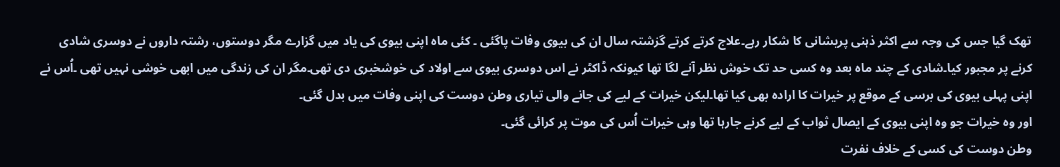تھک گیا جس کی وجہ سے اکثر ذہنی پریشانی کا شکار رہے۔علاج کرتے کرتے گزشتہ سال ان کی بیوی وفات پاگئی ۔ کئی ماہ اپنی بیوی کی یاد میں گزارے مگر دوستوں، رشتہ داروں نے دوسری شادی کرنے پر مجبور کیا۔شادی کے چند ماہ بعد وہ کسی حد تک خوش نظر آنے لگا تھا کیونکہ ڈاکٹر نے اس دوسری بیوی سے اولاد کی خوشخبری دی تھی۔مگر ان کی زندگی میں ابھی خوشی نہیں تھی ۔اُس نے اپنی پہلی بیوی کی برسی کے موقع پر خیرات کا ارادہ بھی کیا تھا۔لیکن خیرات کے لیے کی جانے والی تیاری وطن دوست کی اپنی وفات میں بدل گئی۔
اور وہ خیرات جو وہ اپنی بیوی کے ایصال ثواب کے لیے کرنے جارہا تھا وہی خیرات اُس کی موت پر کرائی گئی۔
وطن دوست کی کسی کے خلاف نفرت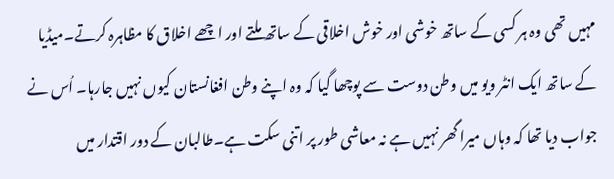مہیں تھی وہ ہر کسی کے ساتھ خوشی اور خوش اخلاقی کے ساتھ ملتے اور اچھے اخلاق کا مظاہرہ کرتے۔میڈیا کے ساتھ ایک انٹر ویو میں وطن دوست سے پوچھا گیا کہ وہ اپنے وطن افغانستان کیوں نہیں جارہا۔ اُس نے جواب دیا تھا کہ وہاں میرا گھر نہیں ہے نہ معاشی طور پر اتنی سکت ہے۔طالبان کے دور اقتدار میں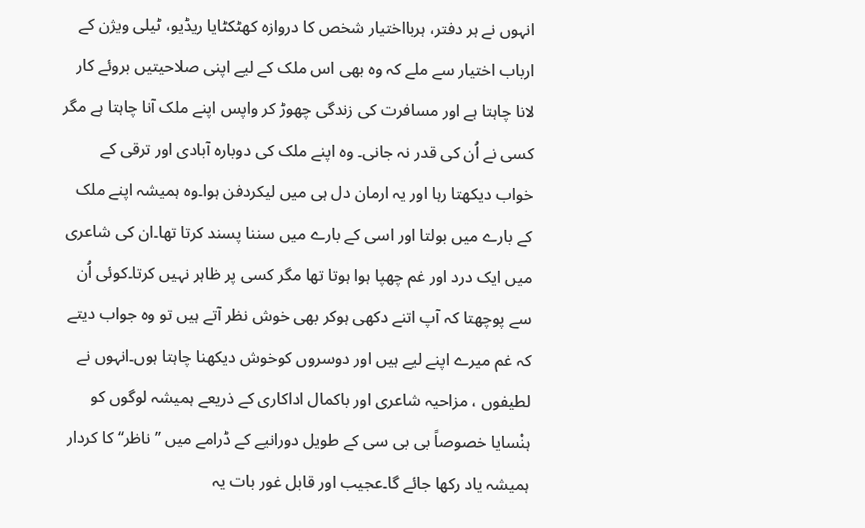انہوں نے ہر دفتر، ہربااختیار شخص کا دروازہ کھٹکٹایا ریڈیو، ٹیلی ویژن کے ارباب اختیار سے ملے کہ وہ بھی اس ملک کے لیے اپنی صلاحیتیں بروئے کار لانا چاہتا ہے اور مسافرت کی زندگی چھوڑ کر واپس اپنے ملک آنا چاہتا ہے مگر کسی نے اُن کی قدر نہ جانی۔ وہ اپنے ملک کی دوبارہ آبادی اور ترقی کے خواب دیکھتا رہا اور یہ ارمان دل ہی میں لیکردفن ہوا۔وہ ہمیشہ اپنے ملک کے بارے میں بولتا اور اسی کے بارے میں سننا پسند کرتا تھا۔ان کی شاعری میں ایک درد اور غم چھپا ہوا ہوتا تھا مگر کسی پر ظاہر نہیں کرتا۔کوئی اُن سے پوچھتا کہ آپ اتنے دکھی ہوکر بھی خوش نظر آتے ہیں تو وہ جواب دیتے کہ غم میرے اپنے لیے ہیں اور دوسروں کوخوش دیکھنا چاہتا ہوں۔انہوں نے لطیفوں ، مزاحیہ شاعری اور باکمال اداکاری کے ذریعے ہمیشہ لوگوں کو ہنْسایا خصوصاً بی بی سی کے طویل دورانیے کے ڈرامے میں ’’ ناظر‘‘ کا کردار ہمیشہ یاد رکھا جائے گا۔عجیب اور قابل غور بات یہ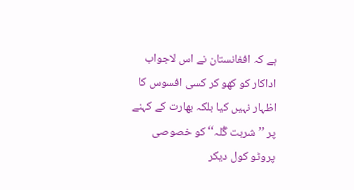ہے کہ افغانستان نے اس لاجواب اداکار کو کھو کر کسی افسوس کا اظہار نہیں کیا بلکہ بھارت کے کہنے پر ’’ شربت گُلہ‘‘ کو خصوصی پروٹو کول دیکر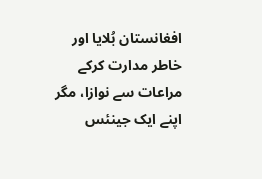افغانستان بُلایا اور خاطر مدارت کرکے مراعات سے نوازا، مگر اپنے ایک جینئس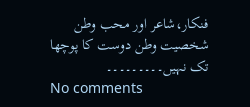فنکار،شاعر اور محب وطن شخصیت وطن دوست کا پوچھا تک نہیں۔۔۔۔۔۔۔۔۔
No comments